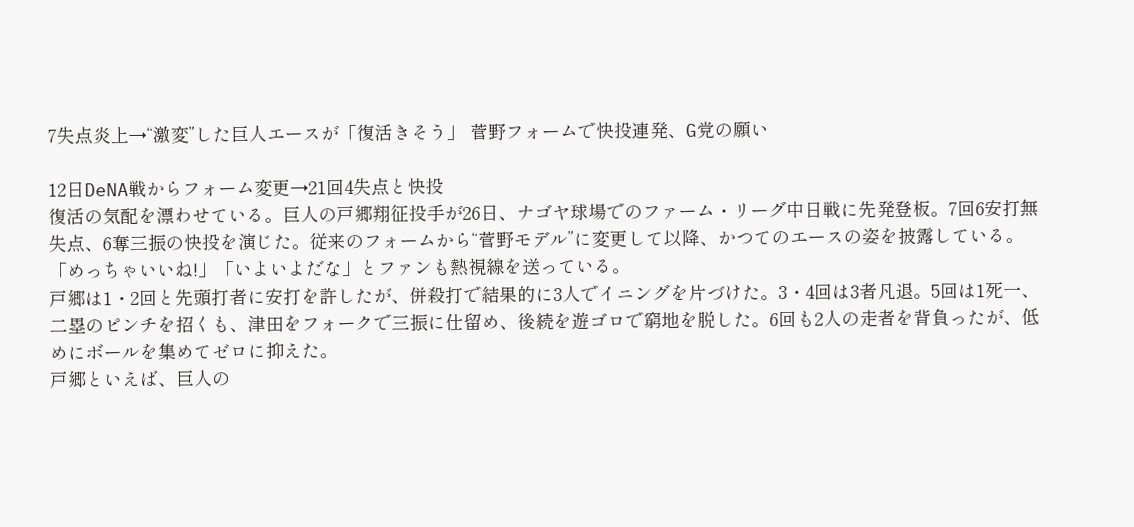7失点炎上→“激変”した巨人エースが「復活きそう」 菅野フォームで快投連発、G党の願い

12日DeNA戦からフォーム変更→21回4失点と快投
復活の気配を漂わせている。巨人の戸郷翔征投手が26日、ナゴヤ球場でのファーム・リーグ中日戦に先発登板。7回6安打無失点、6奪三振の快投を演じた。従来のフォームから“菅野モデル”に変更して以降、かつてのエースの姿を披露している。「めっちゃいいね!」「いよいよだな」とファンも熱視線を送っている。
戸郷は1・2回と先頭打者に安打を許したが、併殺打で結果的に3人でイニングを片づけた。3・4回は3者凡退。5回は1死一、二塁のピンチを招くも、津田をフォークで三振に仕留め、後続を遊ゴロで窮地を脱した。6回も2人の走者を背負ったが、低めにボールを集めてゼロに抑えた。
戸郷といえば、巨人の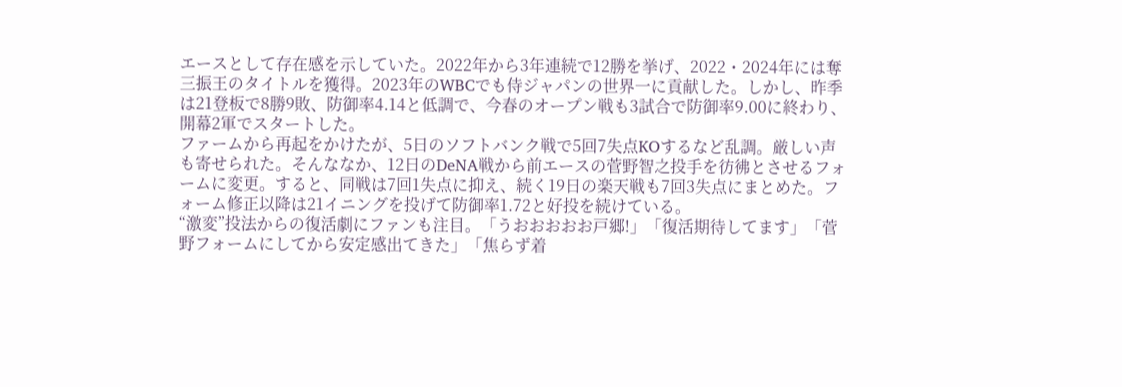エースとして存在感を示していた。2022年から3年連続で12勝を挙げ、2022・2024年には奪三振王のタイトルを獲得。2023年のWBCでも侍ジャパンの世界一に貢献した。しかし、昨季は21登板で8勝9敗、防御率4.14と低調で、今春のオープン戦も3試合で防御率9.00に終わり、開幕2軍でスタートした。
ファームから再起をかけたが、5日のソフトバンク戦で5回7失点KOするなど乱調。厳しい声も寄せられた。そんななか、12日のDeNA戦から前エースの菅野智之投手を彷彿とさせるフォームに変更。すると、同戦は7回1失点に抑え、続く19日の楽天戦も7回3失点にまとめた。フォーム修正以降は21イニングを投げて防御率1.72と好投を続けている。
“激変”投法からの復活劇にファンも注目。「うおおおおお戸郷!」「復活期待してます」「菅野フォームにしてから安定感出てきた」「焦らず着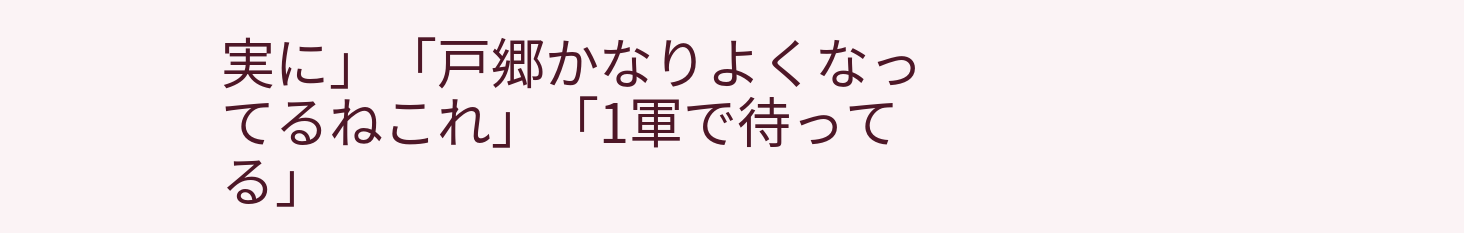実に」「戸郷かなりよくなってるねこれ」「1軍で待ってる」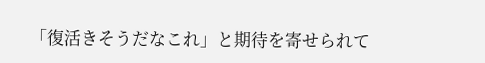「復活きそうだなこれ」と期待を寄せられて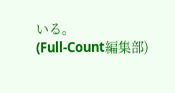いる。
(Full-Count編集部)